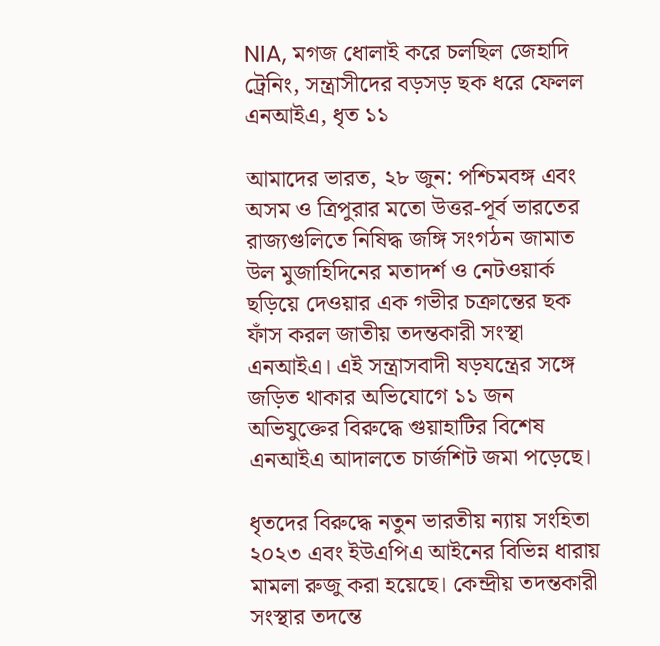NIA, মগজ ধোলাই করে চলছিল জেহাদি ট্রেনিং, সন্ত্রাসীদের বড়সড় ছক ধরে ফেলল এনআইএ, ধৃত ১১

আমাদের ভারত, ২৮ জুন: পশ্চিমবঙ্গ এবং অসম ও ত্রিপুরার মতো উত্তর-পূর্ব ভারতের রাজ্যগুলিতে নিষিদ্ধ জঙ্গি সংগঠন জামাত উল মুজাহিদিনের মতাদর্শ ও নেটওয়ার্ক ছড়িয়ে দেওয়ার এক গভীর চক্রান্তের ছক ফাঁস করল জাতীয় তদন্তকারী সংস্থা এনআইএ। এই সন্ত্রাসবাদী ষড়যন্ত্রের সঙ্গে জড়িত থাকার অভিযোগে ১১ জন অভিযুক্তের বিরুদ্ধে গুয়াহাটির বিশেষ এনআইএ আদালতে চার্জশিট জমা পড়েছে।

ধৃতদের বিরুদ্ধে নতুন ভারতীয় ন্যায় সংহিতা ২০২৩ এবং ইউএপিএ আইনের বিভিন্ন ধারায় মামলা রুজু করা হয়েছে। কেন্দ্রীয় তদন্তকারী সংস্থার তদন্তে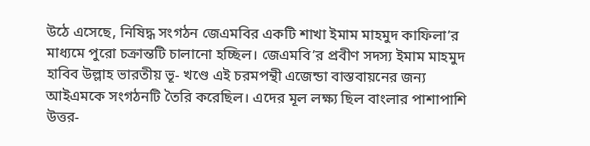উঠে এসেছে, নিষিদ্ধ সংগঠন জেএমবির একটি শাখা ইমাম মাহমুদ কাফিলা’র মাধ্যমে পুরো চক্রান্তটি চালানো হচ্ছিল। জেএমবি’র প্রবীণ সদস্য ইমাম মাহমুদ হাবিব উল্লাহ ভারতীয় ভূ- খণ্ডে এই চরমপন্থী এজেন্ডা বাস্তবায়নের জন্য আইএমকে সংগঠনটি তৈরি করেছিল। এদের মূল লক্ষ্য ছিল বাংলার পাশাপাশি উত্তর-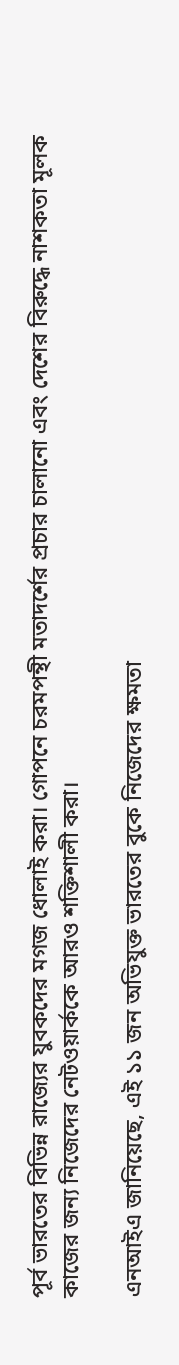পূর্ব ভারতের বিভিন্ন রাজ্যের যুবকদের মগজ ধোলাই করা। গোপনে চরমপন্থী মতাদর্শের প্রচার চালানো এবং দেশের বিরুদ্ধে নাশকতা মূলক কাজের জন্য নিজেদের নেটওয়ার্ককে আরও শক্তিশালী করা।

এনআইএ জানিয়েছে, এই ১১ জন অভিযুক্ত ভারতের বুকে নিজেদের ক্ষমতা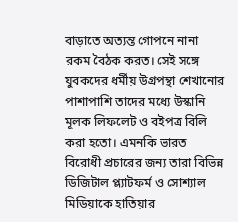বাড়াতে অত্যন্ত গোপনে নানা রকম বৈঠক করত। সেই সঙ্গে যুবকদের ধর্মীয় উগ্রপন্থা শেখানোর পাশাপাশি তাদের মধ্যে উস্কানি মূলক লিফলেট ও বইপত্র বিলি করা হতো। এমনকি ভারত বিরোধী প্রচারের জন্য তারা বিভিন্ন ডিজিটাল প্ল্যাটফর্ম ও সোশ্যাল মিডিয়াকে হাতিয়ার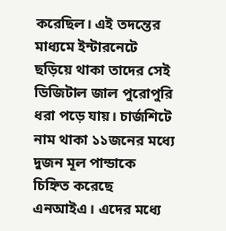করেছিল। এই তদন্তের মাধ্যমে ইন্টারনেটে ছড়িয়ে থাকা তাদের সেই ডিজিটাল জাল পুরোপুরি ধরা পড়ে যায়। চার্জশিটে নাম থাকা ১১জনের মধ্যে দুজন মূল পান্ডাকে চিহ্নিত করেছে এনআইএ। এদের মধ্যে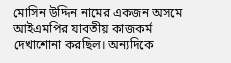মোসিন উদ্দিন নামের একজন অসমে আইএমপির যাবতীয় কাজকর্ম দেখাশোনা করছিল। অন্যদিকে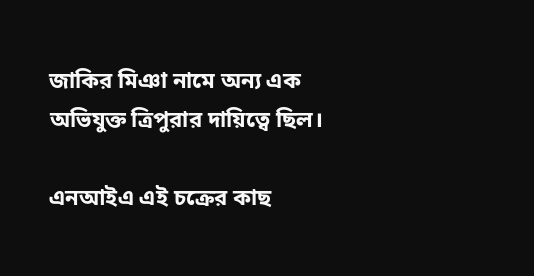জাকির মিঞা নামে অন্য এক অভিযুক্ত ত্রিপুরার দায়িত্বে ছিল।

এনআইএ এই চক্রের কাছ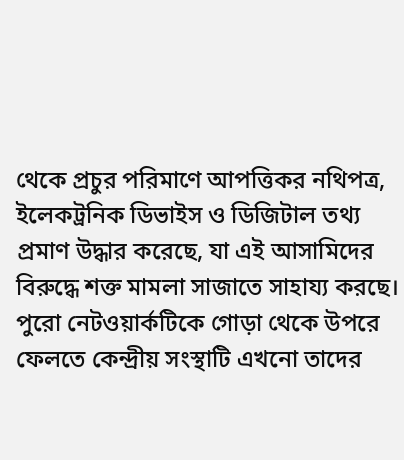থেকে প্রচুর পরিমাণে আপত্তিকর নথিপত্র, ইলেকট্রনিক ডিভাইস ও ডিজিটাল তথ্য প্রমাণ উদ্ধার করেছে, যা এই আসামিদের বিরুদ্ধে শক্ত মামলা সাজাতে সাহায্য করছে। পুরো নেটওয়ার্কটিকে গোড়া থেকে উপরে ফেলতে কেন্দ্রীয় সংস্থাটি এখনো তাদের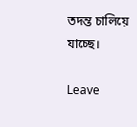তদন্ত চালিয়ে যাচ্ছে।

Leave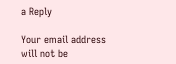a Reply

Your email address will not be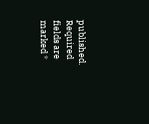published. Required fields are marked *